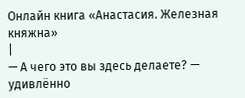Онлайн книга «Анастасия. Железная княжна»
|
— А чего это вы здесь делаете? — удивлённо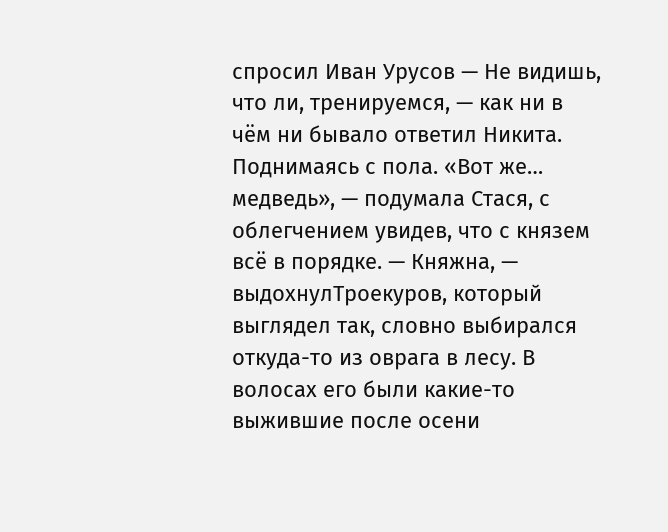спросил Иван Урусов — Не видишь, что ли, тренируемся, — как ни в чём ни бывало ответил Никита. Поднимаясь с пола. «Вот же… медведь», — подумала Стася, с облегчением увидев, что с князем всё в порядке. — Княжна, — выдохнулТроекуров, который выглядел так, словно выбирался откуда-то из оврага в лесу. В волосах его были какие-то выжившие после осени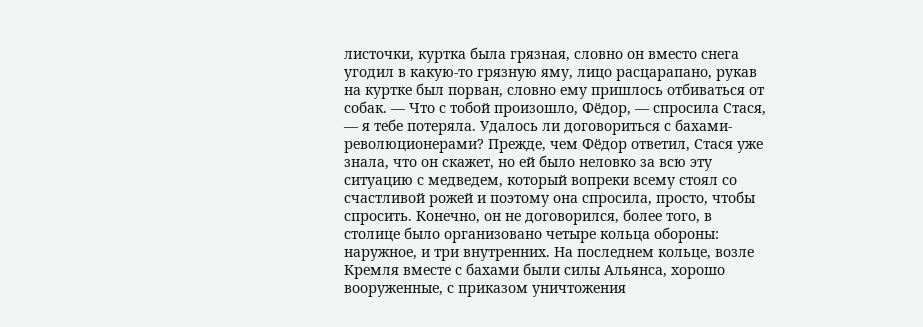листочки, куртка была грязная, словно он вместо снега угодил в какую-то грязную яму, лицо расцарапано, рукав на куртке был порван, словно ему пришлось отбиваться от собак. — Что с тобой произошло, Фёдор, — спросила Стася, — я тебе потеряла. Удалось ли договориться с бахами-революционерами? Прежде, чем Фёдор ответил, Стася уже знала, что он скажет, но ей было неловко за всю эту ситуацию с медведем, который вопреки всему стоял со счастливой рожей и поэтому она спросила, просто, чтобы спросить. Конечно, он не договорился, более того, в столице было организовано четыре кольца обороны: наружное, и три внутренних. На последнем кольце, возле Кремля вместе с бахами были силы Альянса, хорошо вооруженные, с приказом уничтожения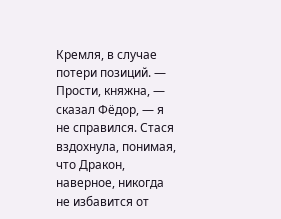Кремля, в случае потери позиций. — Прости, княжна, — сказал Фёдор, — я не справился. Стася вздохнула, понимая, что Дракон, наверное, никогда не избавится от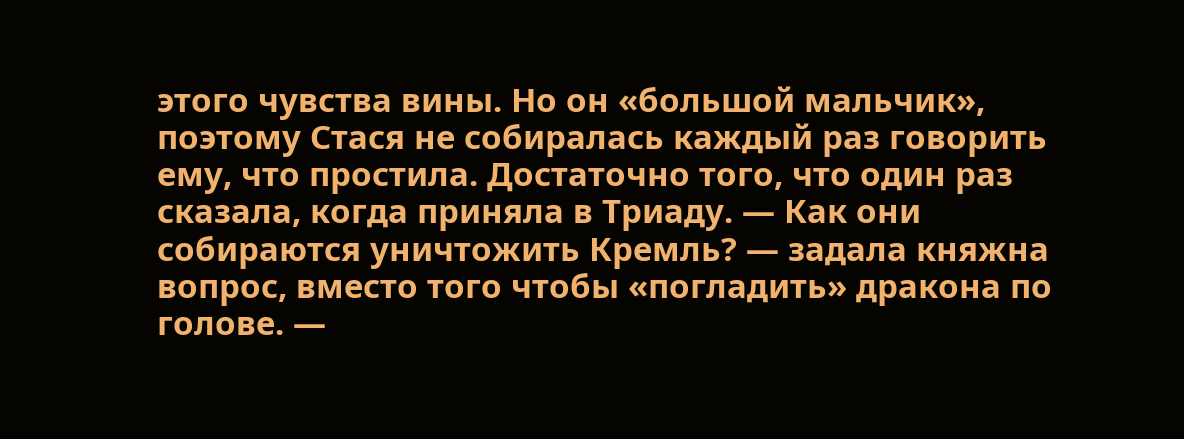этого чувства вины. Но он «большой мальчик», поэтому Стася не собиралась каждый раз говорить ему, что простила. Достаточно того, что один раз сказала, когда приняла в Триаду. — Как они собираются уничтожить Кремль? — задала княжна вопрос, вместо того чтобы «погладить» дракона по голове. —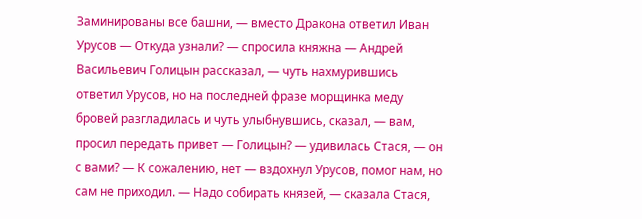Заминированы все башни, — вместо Дракона ответил Иван Урусов — Откуда узнали? — спросила княжна — Андрей Васильевич Голицын рассказал, — чуть нахмурившись ответил Урусов, но на последней фразе морщинка меду бровей разгладилась и чуть улыбнувшись, сказал, — вам, просил передать привет — Голицын? — удивилась Стася, — он с вами? — К сожалению, нет — вздохнул Урусов, помог нам, но сам не приходил. — Надо собирать князей, — сказала Стася,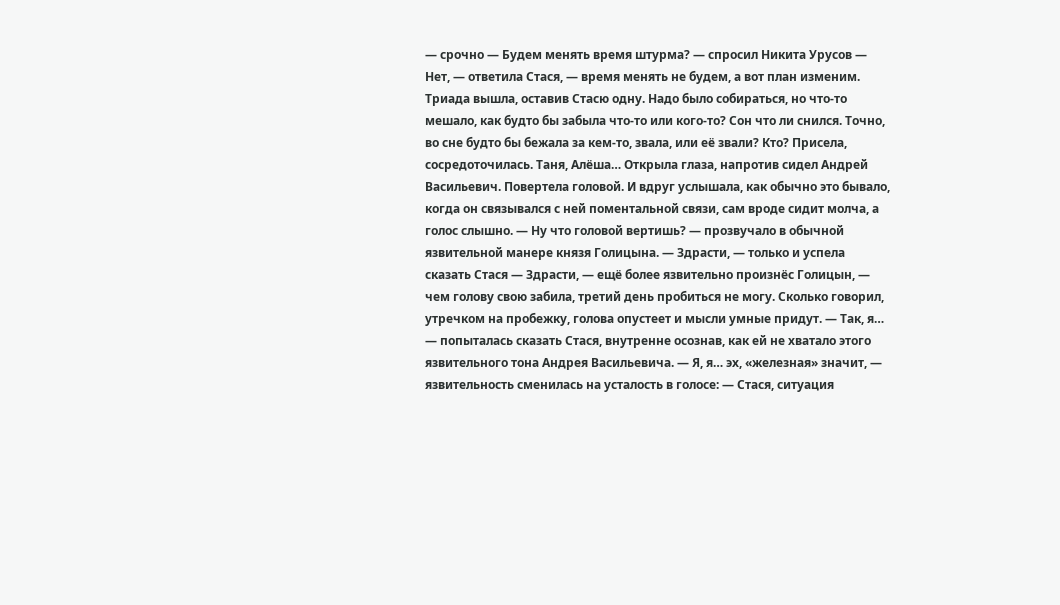— срочно — Будем менять время штурма? — спросил Никита Урусов — Нет, — ответила Стася, — время менять не будем, а вот план изменим. Триада вышла, оставив Стасю одну. Надо было собираться, но что-то мешало, как будто бы забыла что-то или кого-то? Сон что ли снился. Точно, во сне будто бы бежала за кем-то, звала, или её звали? Кто? Присела, сосредоточилась. Таня, Алёша… Открыла глаза, напротив сидел Андрей Васильевич. Повертела головой. И вдруг услышала, как обычно это бывало, когда он связывался с ней поментальной связи, сам вроде сидит молча, а голос слышно. — Ну что головой вертишь? — прозвучало в обычной язвительной манере князя Голицына. — Здрасти, — только и успела сказать Стася — Здрасти, — ещё более язвительно произнёс Голицын, — чем голову свою забила, третий день пробиться не могу. Сколько говорил, утречком на пробежку, голова опустеет и мысли умные придут. — Так, я… — попыталась сказать Стася, внутренне осознав, как ей не хватало этого язвительного тона Андрея Васильевича. — Я, я… эх, «железная» значит, — язвительность сменилась на усталость в голосе: — Стася, ситуация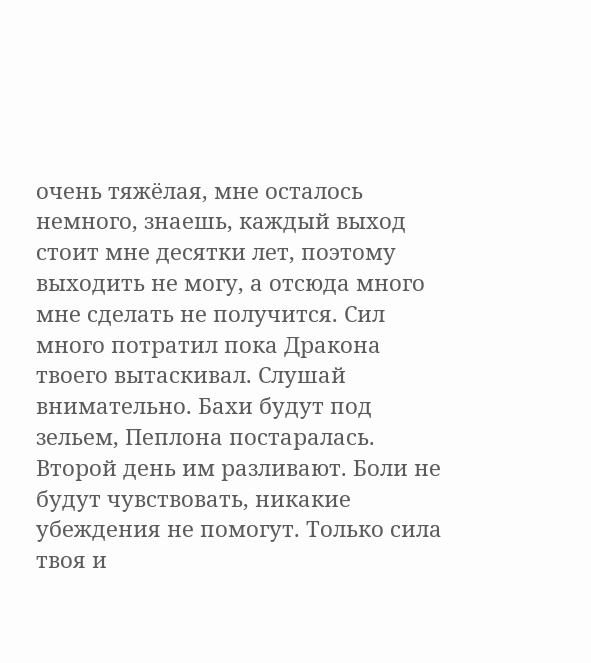очень тяжёлая, мне осталось немного, знаешь, каждый выход стоит мне десятки лет, поэтому выходить не могу, а отсюда много мне сделать не получится. Сил много потратил пока Дракона твоего вытаскивал. Слушай внимательно. Бахи будут под зельем, Пеплона постаралась. Второй день им разливают. Боли не будут чувствовать, никакие убеждения не помогут. Только сила твоя и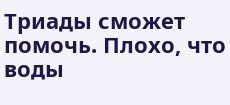Триады сможет помочь. Плохо, что воды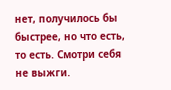нет, получилось бы быстрее, но что есть, то есть. Смотри себя не выжги.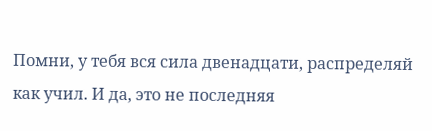Помни, у тебя вся сила двенадцати, распределяй как учил. И да, это не последняя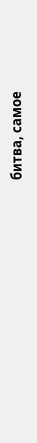битва, самое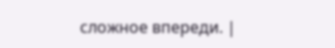сложное впереди. |